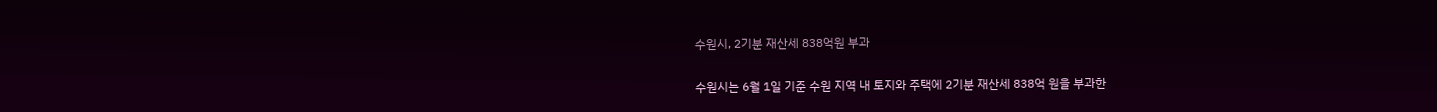수원시, 2기분 재산세 838억원 부과

수원시는 6월 1일 기준 수원 지역 내 토지와 주택에 2기분 재산세 838억 원을 부과한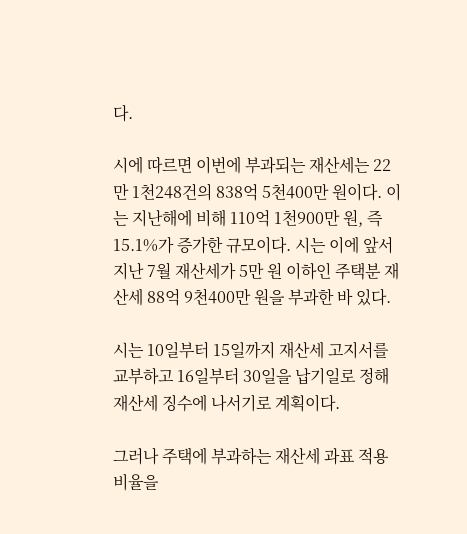다.

시에 따르면 이번에 부과되는 재산세는 22만 1천248건의 838억 5천400만 원이다. 이는 지난해에 비해 110억 1천900만 원, 즉 15.1%가 증가한 규모이다. 시는 이에 앞서 지난 7월 재산세가 5만 원 이하인 주택분 재산세 88억 9천400만 원을 부과한 바 있다.

시는 10일부터 15일까지 재산세 고지서를 교부하고 16일부터 30일을 납기일로 정해 재산세 징수에 나서기로 계획이다.

그러나 주택에 부과하는 재산세 과표 적용 비율을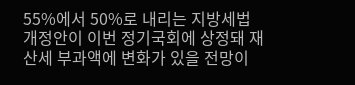55%에서 50%로 내리는 지방세법 개정안이 이번 정기국회에 상정돼 재산세 부과액에 변화가 있을 전망이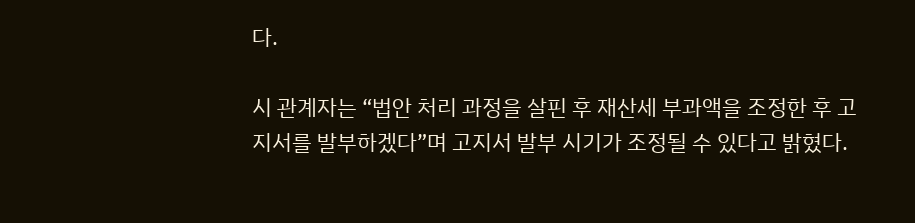다.

시 관계자는 “법안 처리 과정을 살핀 후 재산세 부과액을 조정한 후 고지서를 발부하겠다”며 고지서 발부 시기가 조정될 수 있다고 밝혔다.